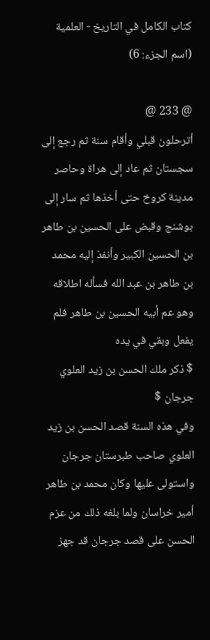كتاب الكامل في التاريخ - العلمية (اسم الجزء: 6)

@ 233 @
أترحلون قبلي وأقام سنة ثم رجع إلى سجستان ثم عاد إلى هراة وحاصر مدينة كروخ حتى أخذها ثم سار إلى بوشنج وقبض على الحسين بن طاهر بن الحسين الكبير وأنفذ إليه محمد بن طاهر بن عبد الله فسأله اطلاقه وهو عم أبيه الحسين بن طاهر فلم يفعل وبقي في يده
$ ذكر ملك الحسن بن زيد العلوي جرجان $
وفي هذه السنة قصد الحسن بن زيد العلوي صاحب طبرستان جرجان واستولى عليها وكان محمد بن طاهر أمير خراسان ولما بلغه ذلك من عزم الحسن على قصد جرجان قد جهز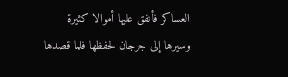العساكر فأنفق عليها أموالا كثيرة وسيرها إلى جرجان لحفظها فلما قصدها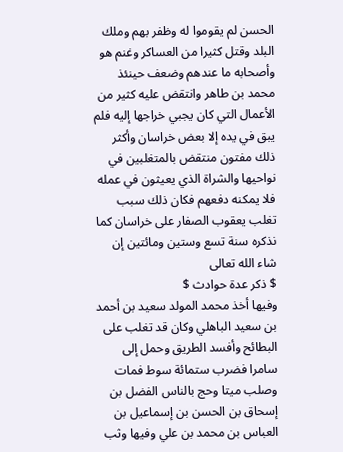الحسن لم يقوموا له وظفر بهم وملك البلد وقتل كثيرا من العساكر وغنم هو وأصحابه ما عندهم وضعف حينئذ محمد بن طاهر وانتقض عليه كثير من الأعمال التي كان يجبي خراجها إليه فلم يبق في يده إلا بعض خراسان وأكثر ذلك مفتون منتقض بالمتغلبين في نواحيها والشراة الذي يعيثون في عمله فلا يمكنه دفعهم فكان ذلك سبب تغلب يعقوب الصفار على خراسان كما نذكره سنة تسع وستين ومائتين إن شاء الله تعالى
$ ذكر عدة حوادث $
وفيها أخذ محمد المولد سعيد بن أحمد بن سعيد الباهلي وكان قد تغلب على البطائح وأفسد الطريق وحمل إلى سامرا فضرب ستمائة سوط فمات وصلب ميتا وحج بالناس الفضل بن إسحاق بن الحسن بن إسماعيل بن العباس بن محمد بن علي وفيها وثب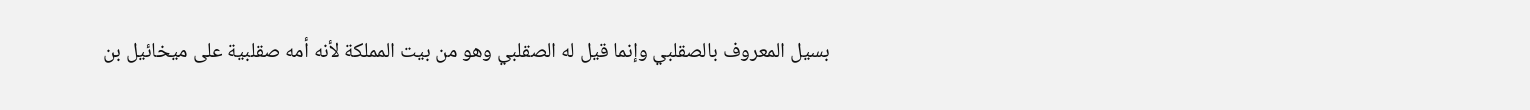بسيل المعروف بالصقلبي وإنما قيل له الصقلبي وهو من بيت المملكة لأنه أمه صقلبية على ميخائيل بن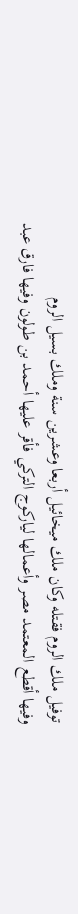توفيل ملك الروم فقتله وكان ملك ميخائيل أربعا وعشرين سنة وملك بسيل الروم
وفيها أقطع المعتمد مصر وأعمالها لياركوج التركي فأقر عليها أحمد بن طولون وفيها فارق عبد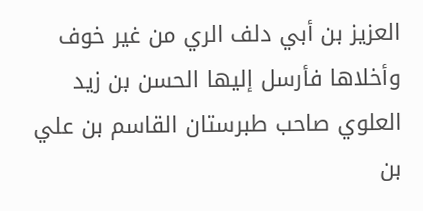العزيز بن أبي دلف الري من غير خوف وأخلاها فأرسل إليها الحسن بن زيد العلوي صاحب طبرستان القاسم بن علي بن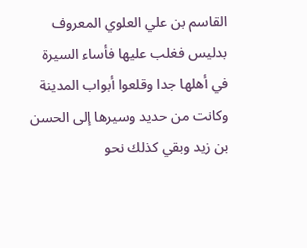القاسم بن علي العلوي المعروف بدليس فغلب عليها فأساء السيرة في أهلها جدا وقلعوا أبواب المدينة وكانت من حديد وسيرها إلى الحسن بن زيد وبقي كذلك نحو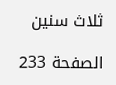ثلاث سنين

الصفحة 233